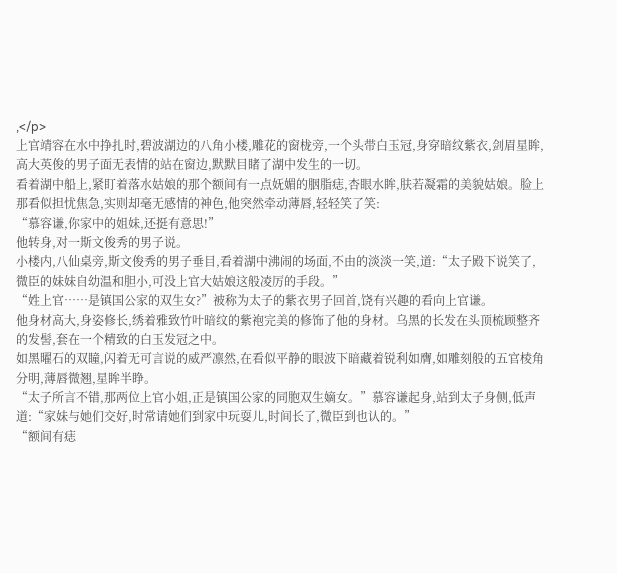,</p>
上官靖容在水中挣扎时,碧波湖边的八角小楼,雕花的窗栊旁,一个头带白玉冠,身穿暗纹紫衣,剑眉星眸,高大英俊的男子面无表情的站在窗边,默默目睹了湖中发生的一切。
看着湖中船上,紧盯着落水姑娘的那个额间有一点妩媚的胭脂痣,杏眼水眸,肤若凝霜的美貌姑娘。脸上那看似担忧焦急,实则却毫无感情的神色,他突然牵动薄唇,轻轻笑了笑:
“慕容谦,你家中的姐妹,还挺有意思!”
他转身,对一斯文俊秀的男子说。
小楼内,八仙桌旁,斯文俊秀的男子垂目,看着湖中沸闹的场面,不由的淡淡一笑,道:“太子殿下说笑了,微臣的妹妹自幼温和胆小,可没上官大姑娘这般凌厉的手段。”
“姓上官……是镇国公家的双生女?”被称为太子的紫衣男子回首,饶有兴趣的看向上官谦。
他身材高大,身姿修长,绣着雅致竹叶暗纹的紫袍完美的修饰了他的身材。乌黑的长发在头顶梳顾整齐的发髻,套在一个精致的白玉发冠之中。
如黑曜石的双瞳,闪着无可言说的威严凛然,在看似平静的眼波下暗藏着锐利如膺,如雕刻般的五官棱角分明,薄唇微翘,星眸半睁。
“太子所言不错,那两位上官小姐,正是镇国公家的同胞双生嫡女。”慕容谦起身,站到太子身侧,低声道:“家妹与她们交好,时常请她们到家中玩耍儿,时间长了,微臣到也认的。”
“额间有痣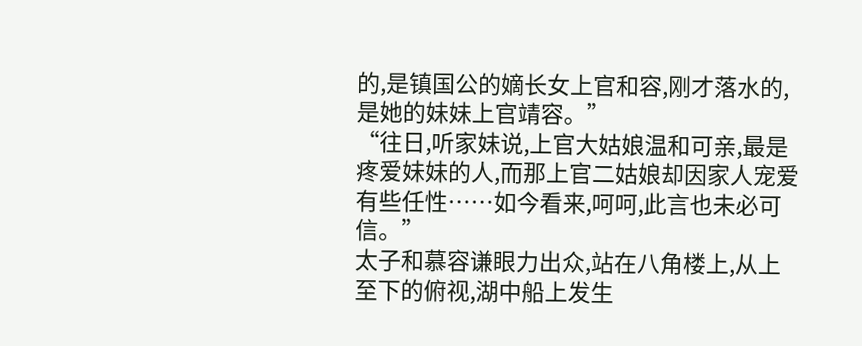的,是镇国公的嫡长女上官和容,刚才落水的,是她的妹妹上官靖容。”
“往日,听家妹说,上官大姑娘温和可亲,最是疼爱妹妹的人,而那上官二姑娘却因家人宠爱有些任性……如今看来,呵呵,此言也未必可信。”
太子和慕容谦眼力出众,站在八角楼上,从上至下的俯视,湖中船上发生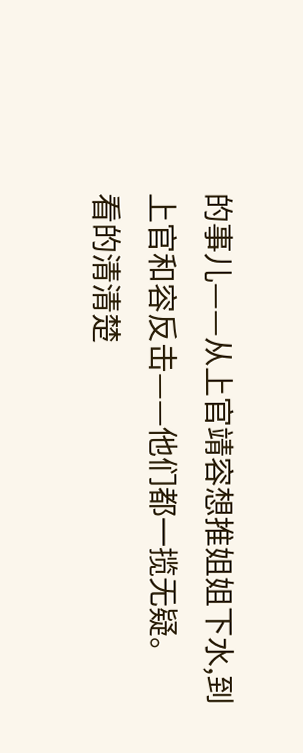的事儿——从上官靖容想推姐姐下水,到上官和容反击——他们都一揽无疑。
看的清清楚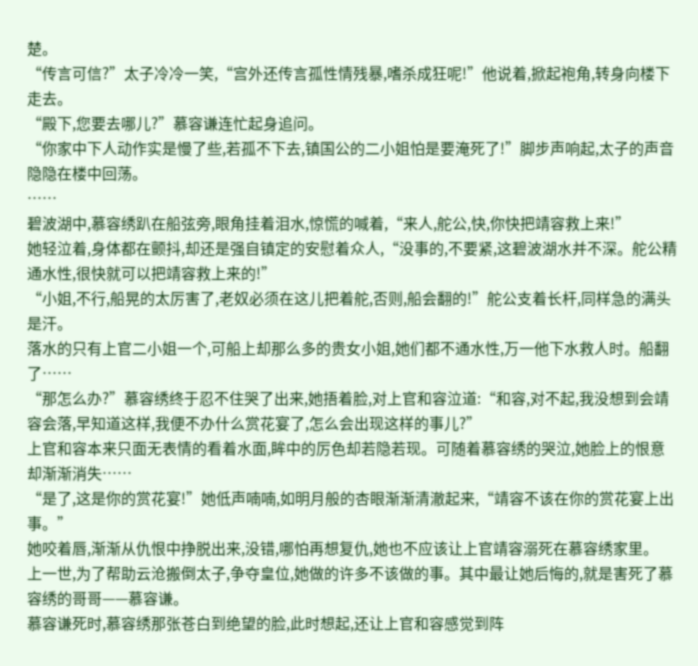楚。
“传言可信?”太子冷冷一笑,“宫外还传言孤性情残暴,嗜杀成狂呢!”他说着,掀起袍角,转身向楼下走去。
“殿下,您要去哪儿?”慕容谦连忙起身追问。
“你家中下人动作实是慢了些,若孤不下去,镇国公的二小姐怕是要淹死了!”脚步声响起,太子的声音隐隐在楼中回荡。
……
碧波湖中,慕容绣趴在船弦旁,眼角挂着泪水,惊慌的喊着,“来人,舵公,快,你快把靖容救上来!”
她轻泣着,身体都在颤抖,却还是强自镇定的安慰着众人,“没事的,不要紧,这碧波湖水并不深。舵公精通水性,很快就可以把靖容救上来的!”
“小姐,不行,船晃的太厉害了,老奴必须在这儿把着舵,否则,船会翻的!”舵公支着长杆,同样急的满头是汗。
落水的只有上官二小姐一个,可船上却那么多的贵女小姐,她们都不通水性,万一他下水救人时。船翻了……
“那怎么办?”慕容绣终于忍不住哭了出来,她捂着脸,对上官和容泣道:“和容,对不起,我没想到会靖容会落,早知道这样,我便不办什么赏花宴了,怎么会出现这样的事儿?”
上官和容本来只面无表情的看着水面,眸中的厉色却若隐若现。可随着慕容绣的哭泣,她脸上的恨意却渐渐消失……
“是了,这是你的赏花宴!”她低声喃喃,如明月般的杏眼渐渐清澈起来,“靖容不该在你的赏花宴上出事。”
她咬着唇,渐渐从仇恨中挣脱出来,没错,哪怕再想复仇,她也不应该让上官靖容溺死在慕容绣家里。
上一世,为了帮助云沧搬倒太子,争夺皇位,她做的许多不该做的事。其中最让她后悔的,就是害死了慕容绣的哥哥——慕容谦。
慕容谦死时,慕容绣那张苍白到绝望的脸,此时想起,还让上官和容感觉到阵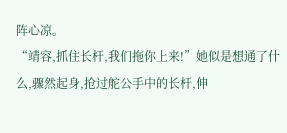阵心凉。
“靖容,抓住长杆,我们拖你上来!”她似是想通了什么,骤然起身,抢过舵公手中的长杆,伸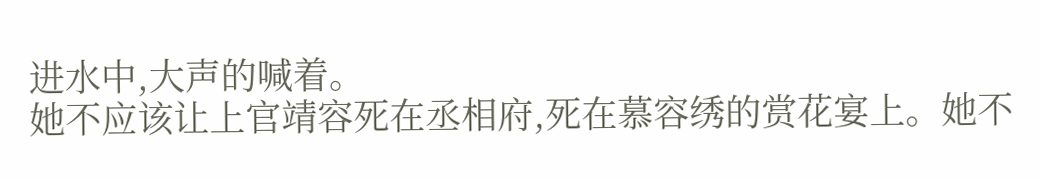进水中,大声的喊着。
她不应该让上官靖容死在丞相府,死在慕容绣的赏花宴上。她不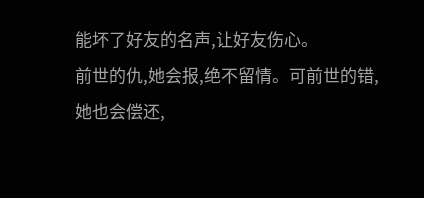能坏了好友的名声,让好友伤心。
前世的仇,她会报,绝不留情。可前世的错,她也会偿还,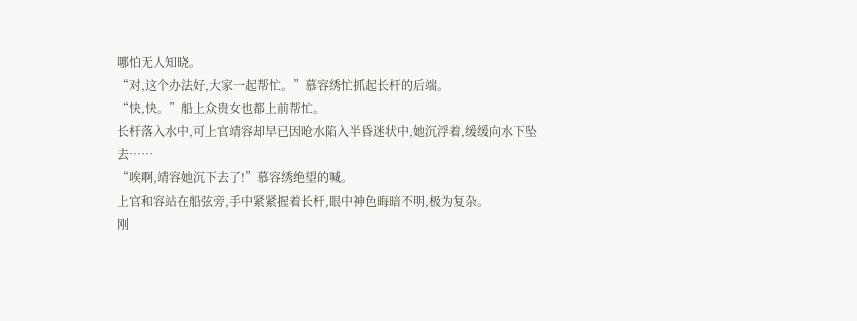哪怕无人知晓。
“对,这个办法好,大家一起帮忙。”慕容绣忙抓起长杆的后端。
“快,快。”船上众贵女也都上前帮忙。
长杆落入水中,可上官靖容却早已因呛水陷入半昏迷状中,她沉浮着,缓缓向水下坠去……
“唉啊,靖容她沉下去了!”慕容绣绝望的喊。
上官和容站在船弦旁,手中紧紧握着长杆,眼中神色晦暗不明,极为复杂。
刚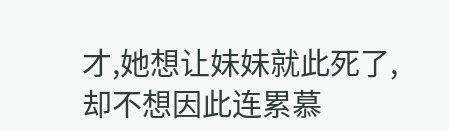才,她想让妹妹就此死了,却不想因此连累慕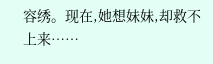容绣。现在,她想妹妹,却救不上来……